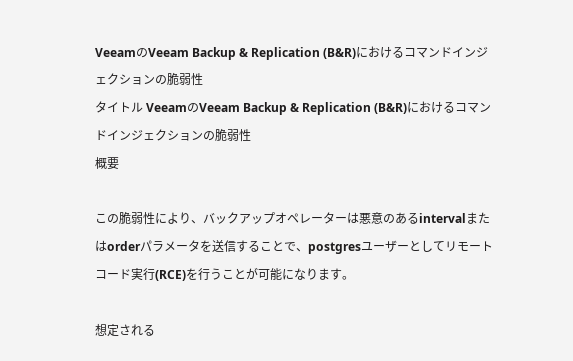VeeamのVeeam Backup & Replication (B&R)におけるコマンドインジェクションの脆弱性
タイトル VeeamのVeeam Backup & Replication (B&R)におけるコマンドインジェクションの脆弱性
概要

この脆弱性により、バックアップオペレーターは悪意のあるintervalまたはorderパラメータを送信することで、postgresユーザーとしてリモートコード実行(RCE)を行うことが可能になります。

想定される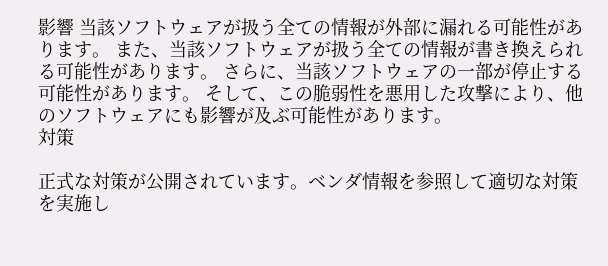影響 当該ソフトウェアが扱う全ての情報が外部に漏れる可能性があります。 また、当該ソフトウェアが扱う全ての情報が書き換えられる可能性があります。 さらに、当該ソフトウェアの一部が停止する可能性があります。 そして、この脆弱性を悪用した攻撃により、他のソフトウェアにも影響が及ぶ可能性があります。
対策

正式な対策が公開されています。ベンダ情報を参照して適切な対策を実施し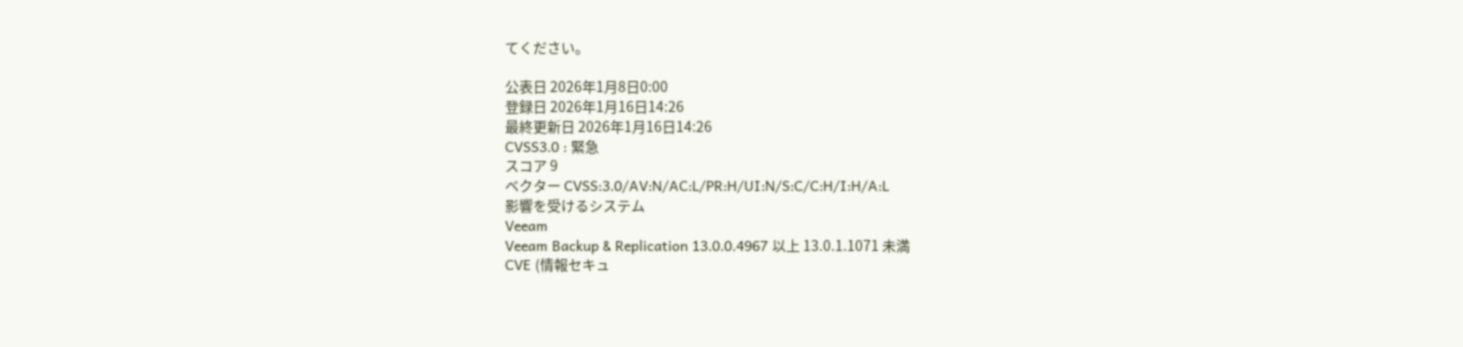てください。

公表日 2026年1月8日0:00
登録日 2026年1月16日14:26
最終更新日 2026年1月16日14:26
CVSS3.0 : 緊急
スコア 9
ベクター CVSS:3.0/AV:N/AC:L/PR:H/UI:N/S:C/C:H/I:H/A:L
影響を受けるシステム
Veeam
Veeam Backup & Replication 13.0.0.4967 以上 13.0.1.1071 未満
CVE (情報セキュ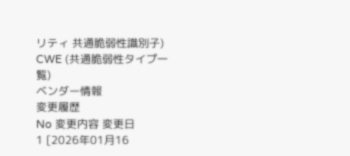リティ 共通脆弱性識別子)
CWE (共通脆弱性タイプ一覧)
ベンダー情報
変更履歴
No 変更内容 変更日
1 [2026年01月16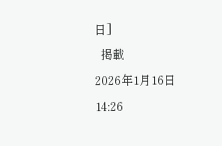日]
  掲載
2026年1月16日14:26